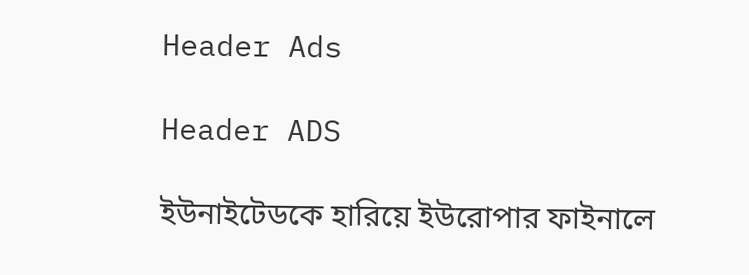Header Ads

Header ADS

ইউনাইটেডকে হারিয়ে ইউরোপার ফাইনালে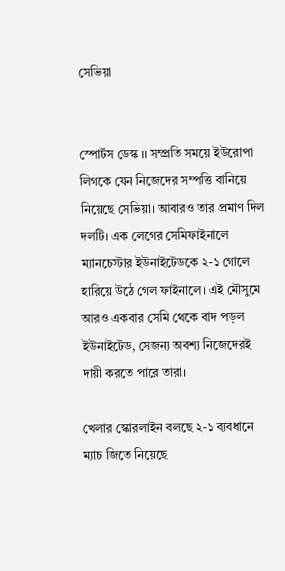সেভিয়া


স্পোর্টস ডেস্ক ।। সম্প্রতি সময়ে ইউরোপা লিগকে যেন নিজেদের সম্পত্তি বানিয়ে নিয়েছে সেভিয়া। আবারও তার প্রমাণ দিল দলটি। এক লেগের সেমিফাইনালে ম্যানচেস্টার ইউনাইটেডকে ২-১ গোলে হারিয়ে উঠে গেল ফাইনালে। এই মৌসুমে আরও একবার সেমি থেকে বাদ পড়ল ইউনাইটেড, সেজন্য অবশ্য নিজেদেরই দায়ী করতে পারে তারা।

খেলার স্কোরলাইন বলছে ২-১ ব্যবধানে ম্যাচ জিতে নিয়েছে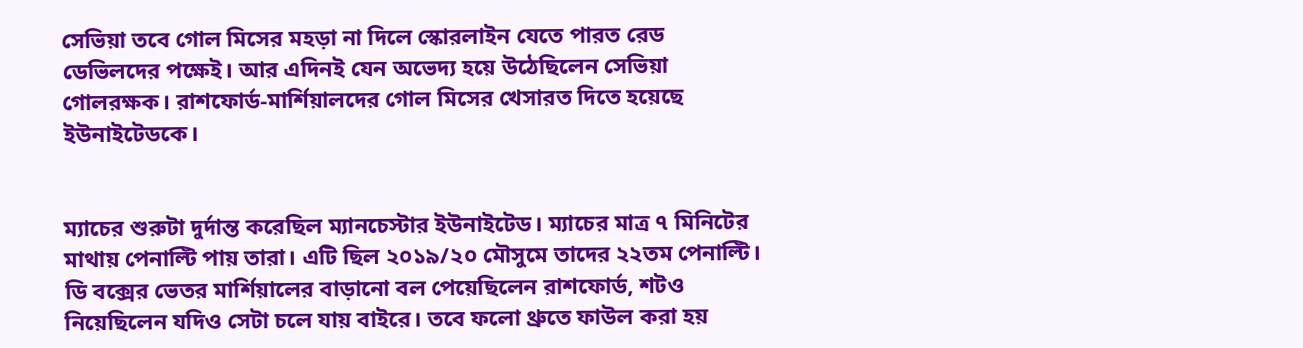সেভিয়া তবে গোল মিসের মহড়া না দিলে স্কোরলাইন যেতে পারত রেড ডেভিলদের পক্ষেই। আর এদিনই যেন অভেদ্য হয়ে উঠেছিলেন সেভিয়া গোলরক্ষক। রাশফোর্ড-মার্শিয়ালদের গোল মিসের খেসারত দিতে হয়েছে ইউনাইটেডকে।


ম্যাচের শুরুটা দুর্দান্ত করেছিল ম্যানচেস্টার ইউনাইটেড। ম্যাচের মাত্র ৭ মিনিটের মাথায় পেনাল্টি পায় তারা। এটি ছিল ২০১৯/২০ মৌসুমে তাদের ২২তম পেনাল্টি। ডি বক্সের ভেতর মার্শিয়ালের বাড়ানো বল পেয়েছিলেন রাশফোর্ড, শটও নিয়েছিলেন যদিও সেটা চলে যায় বাইরে। তবে ফলো থ্রুতে ফাউল করা হয়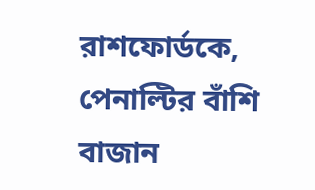রাশফোর্ডকে, পেনাল্টির বাঁশি বাজান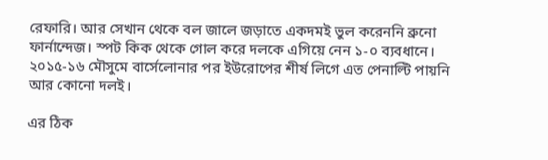রেফারি। আর সেখান থেকে বল জালে জড়াতে একদমই ভুল করেননি ব্রুনো ফার্নান্দেজ। স্পট কিক থেকে গোল করে দলকে এগিয়ে নেন ১-০ ব্যবধানে। ২০১৫-১৬ মৌসুমে বার্সেলোনার পর ইউরোপের শীর্ষ লিগে এত পেনাল্টি পায়নি আর কোনো দলই।

এর ঠিক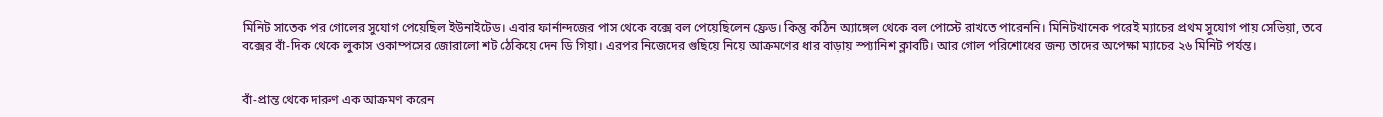মিনিট সাতেক পর গোলের সুযোগ পেয়েছিল ইউনাইটেড। এবার ফার্নান্দজের পাস থেকে বক্সে বল পেয়েছিলেন ফ্রেড। কিন্তু কঠিন অ্যাঙ্গেল থেকে বল পোস্টে রাখতে পারেননি। মিনিটখানেক পরেই ম্যাচের প্রথম সুযোগ পায় সেভিয়া, তবে বক্সের বাঁ-দিক থেকে লুকাস ওকাম্পসের জোরালো শট ঠেকিয়ে দেন ডি গিয়া। এরপর নিজেদের গুছিয়ে নিয়ে আক্রমণের ধার বাড়ায় স্প্যানিশ ক্লাবটি। আর গোল পরিশোধের জন্য তাদের অপেক্ষা ম্যাচের ২৬ মিনিট পর্যন্ত।


বাঁ-প্রান্ত থেকে দারুণ এক আক্রমণ করেন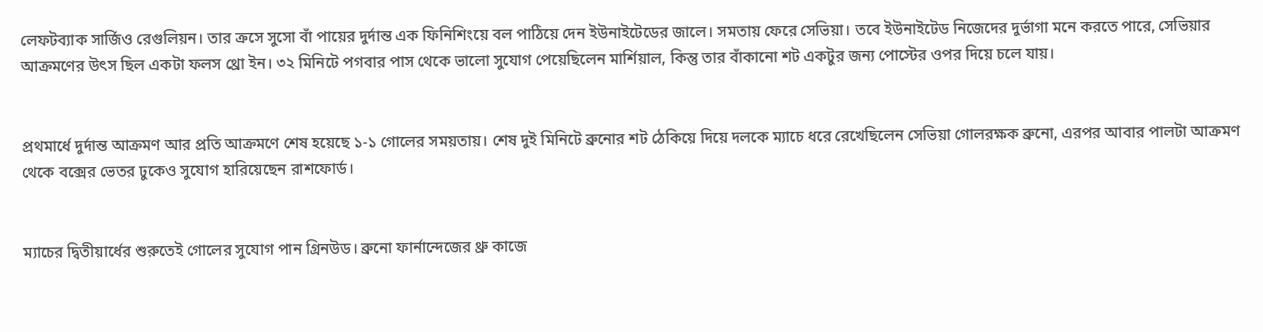লেফটব্যাক সার্জিও রেগুলিয়ন। তার ক্রসে সুসো বাঁ পায়ের দুর্দান্ত এক ফিনিশিংয়ে বল পাঠিয়ে দেন ইউনাইটেডের জালে। সমতায় ফেরে সেভিয়া। তবে ইউনাইটেড নিজেদের দুর্ভাগা মনে করতে পারে, সেভিয়ার আক্রমণের উৎস ছিল একটা ফলস থ্রো ইন। ৩২ মিনিটে পগবার পাস থেকে ভালো সুযোগ পেয়েছিলেন মার্শিয়াল, কিন্তু তার বাঁকানো শট একটুর জন্য পোস্টের ওপর দিয়ে চলে যায়।


প্রথমার্ধে দুর্দান্ত আক্রমণ আর প্রতি আক্রমণে শেষ হয়েছে ১-১ গোলের সময়তায়। শেষ দুই মিনিটে ব্রুনোর শট ঠেকিয়ে দিয়ে দলকে ম্যাচে ধরে রেখেছিলেন সেভিয়া গোলরক্ষক ব্রুনো, এরপর আবার পালটা আক্রমণ থেকে বক্সের ভেতর ঢুকেও সুযোগ হারিয়েছেন রাশফোর্ড।


ম্যাচের দ্বিতীয়ার্ধের শুরুতেই গোলের সুযোগ পান গ্রিনউড। ব্রুনো ফার্নান্দেজের থ্রু কাজে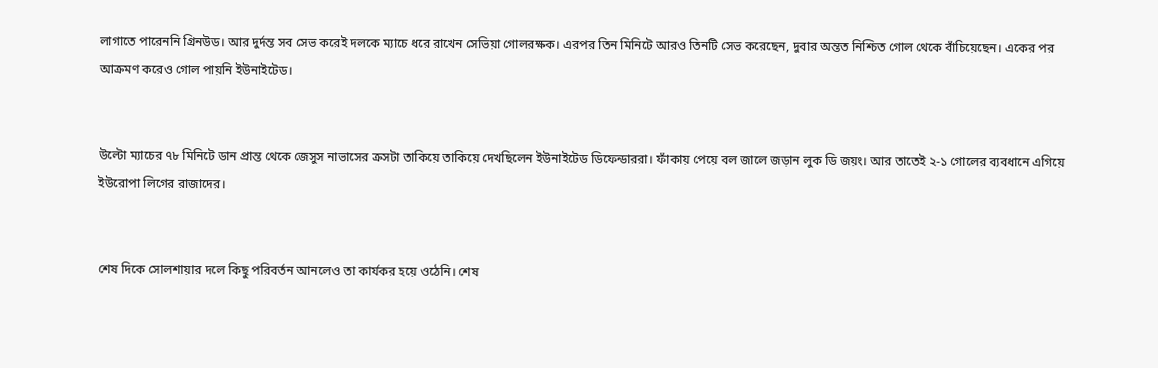লাগাতে পারেননি গ্রিনউড। আর দুর্দন্ত সব সেভ করেই দলকে ম্যাচে ধরে রাখেন সেভিয়া গোলরক্ষক। এরপর তিন মিনিটে আরও তিনটি সেভ করেছেন, দুবার অন্তত নিশ্চিত গোল থেকে বাঁচিয়েছেন। একের পর আক্রমণ করেও গোল পায়নি ইউনাইটেড।


উল্টো ম্যাচের ৭৮ মিনিটে ডান প্রান্ত থেকে জেসুস নাভাসের ক্রসটা তাকিয়ে তাকিয়ে দেখছিলেন ইউনাইটেড ডিফেন্ডাররা। ফাঁকায় পেয়ে বল জালে জড়ান লুক ডি জয়ং। আর তাতেই ২-১ গোলের ব্যবধানে এগিয়ে ইউরোপা লিগের রাজাদের।


শেষ দিকে সোলশায়ার দলে কিছু পরিবর্তন আনলেও তা কার্যকর হয়ে ওঠেনি। শেষ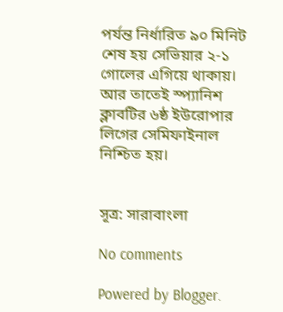পর্যন্ত নির্ধারিত ৯০ মিনিট শেষ হয় সেভিয়ার ২-১ গোলের এগিয়ে থাকায়। আর তাতেই স্প্যানিশ ক্লাবটির ৬ষ্ঠ ইউরোপার লিগের সেমিফাইনাল নিশ্চিত হয়।


সূত্র: সারাবাংলা

No comments

Powered by Blogger.